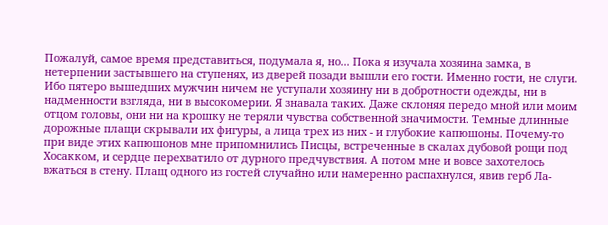Пожалуй, самое время представиться, подумала я, но... Пока я изучала хозяина замка, в нетерпении застывшего на ступенях, из дверей позади вышли его гости. Именно гости, не слуги. Ибо пятеро вышедших мужчин ничем не уступали хозяину ни в добротности одежды, ни в надменности взгляда, ни в высокомерии. Я знавала таких. Даже склоняя передо мной или моим отцом головы, они ни на крошку не теряли чувства собственной значимости. Темные длинные дорожные плащи скрывали их фигуры, а лица трех из них - и глубокие капюшоны. Почему-то при виде этих капюшонов мне припомнились Писцы, встреченные в скалах дубовой рощи под Хосакком, и сердце перехватило от дурного предчувствия. А потом мне и вовсе захотелось вжаться в стену. Плащ одного из гостей случайно или намеренно распахнулся, явив герб Ла-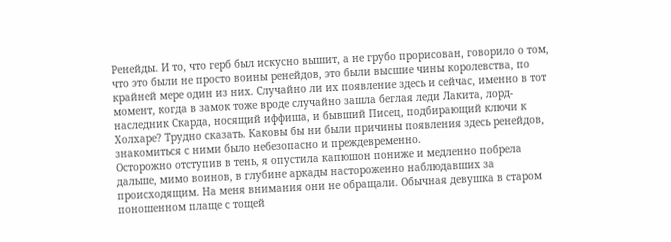Ренейды. И то, что герб был искусно вышит, а не грубо прорисован, говорило о том, что это были не просто воины ренейдов, это были высшие чины королевства, по крайней мере один из них. Случайно ли их появление здесь и сейчас, именно в тот момент, когда в замок тоже вроде случайно зашла беглая леди Лакита, лорд-наследник Скарда, носящий иффиша, и бывший Писец, подбирающий ключи к Холхаре? Трудно сказать. Каковы бы ни были причины появления здесь ренейдов, знакомиться с ними было небезопасно и преждевременно.
Осторожно отступив в тень, я опустила капюшон пониже и медленно побрела дальше, мимо воинов, в глубине аркады настороженно наблюдавших за происходящим. На меня внимания они не обращали. Обычная девушка в старом поношенном плаще с тощей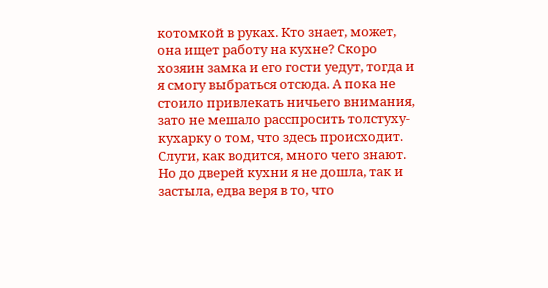котомкой в руках. Кто знает, может, она ищет работу на кухне? Скоро хозяин замка и его гости уедут, тогда и я смогу выбраться отсюда. А пока не стоило привлекать ничьего внимания, зато не мешало расспросить толстуху-кухарку о том, что здесь происходит. Слуги, как водится, много чего знают.
Но до дверей кухни я не дошла, так и застыла, едва веря в то, что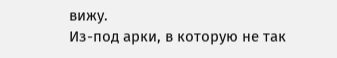вижу.
Из-под арки, в которую не так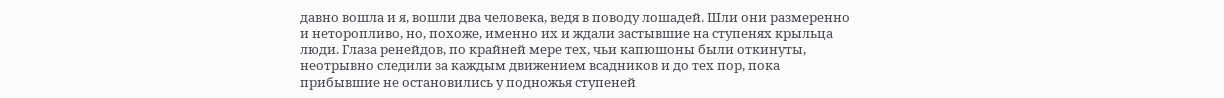давно вошла и я, вошли два человека, ведя в поводу лошадей. Шли они размеренно и неторопливо, но, похоже, именно их и ждали застывшие на ступенях крыльца люди. Глаза ренейдов, по крайней мере тех, чьи капюшоны были откинуты, неотрывно следили за каждым движением всадников и до тех пор, пока прибывшие не остановились у подножья ступеней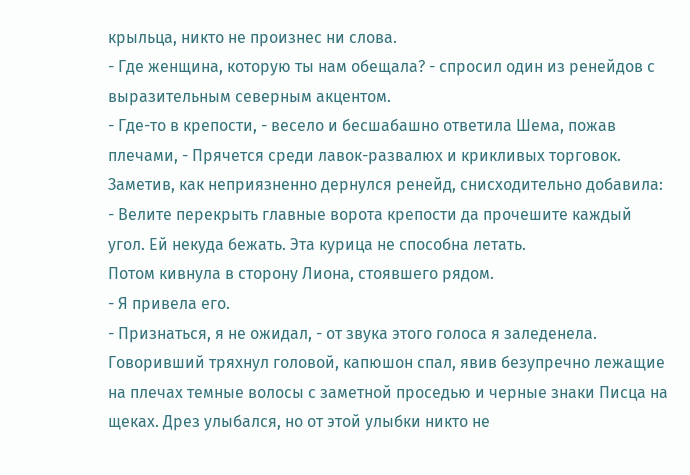крыльца, никто не произнес ни слова.
- Где женщина, которую ты нам обещала? - спросил один из ренейдов с выразительным северным акцентом.
- Где-то в крепости, - весело и бесшабашно ответила Шема, пожав плечами, - Прячется среди лавок-развалюх и крикливых торговок.
Заметив, как неприязненно дернулся ренейд, снисходительно добавила:
- Велите перекрыть главные ворота крепости да прочешите каждый угол. Ей некуда бежать. Эта курица не способна летать.
Потом кивнула в сторону Лиона, стоявшего рядом.
- Я привела его.
- Признаться, я не ожидал, - от звука этого голоса я заледенела. Говоривший тряхнул головой, капюшон спал, явив безупречно лежащие на плечах темные волосы с заметной проседью и черные знаки Писца на щеках. Дрез улыбался, но от этой улыбки никто не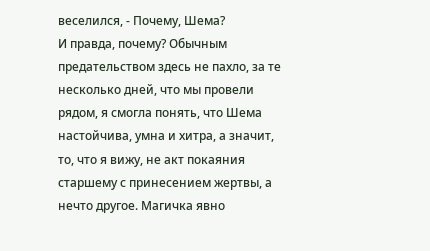веселился, - Почему, Шема?
И правда, почему? Обычным предательством здесь не пахло, за те несколько дней, что мы провели рядом, я смогла понять, что Шема настойчива, умна и хитра, а значит, то, что я вижу, не акт покаяния старшему с принесением жертвы, а нечто другое. Магичка явно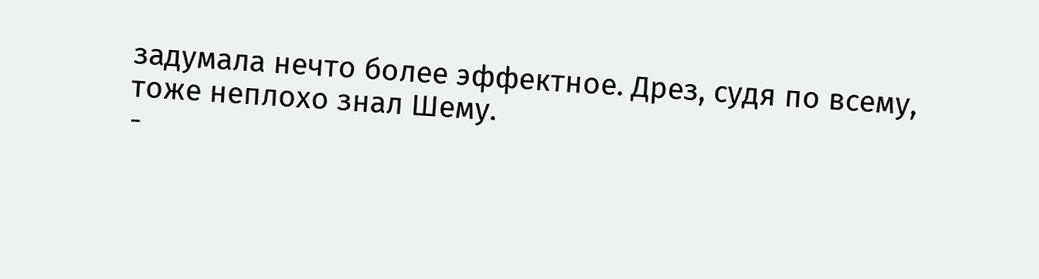задумала нечто более эффектное. Дрез, судя по всему, тоже неплохо знал Шему.
-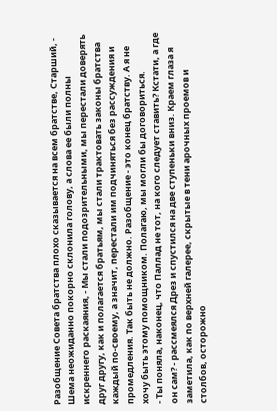Разобщение Совета братства плохо сказывается на всем братстве, Старший, - Шема неожиданно покорно склонила голову, а слова ее были полны искреннего раскаяния, - Мы стали подозрительными, мы перестали доверять друг другу, как и полагается братьям, мы стали трактовать законы братства каждый по-своему, а значит, перестали им подчиняться без рассуждения и промедления. Так быть не должно. Разобщение - это конец братству. А я не хочу быть этому помощником. Полагаю, мы могли бы договориться.
- Ты поняла, наконец, что Паллад не тот, на кого следует ставить? Кстати, а где он сам? - рассмеялся Дрез и спустился на две ступеньки вниз. Краем глаза я заметила, как по верхней галерее, скрытые в тени арочных проемов и столбов, осторожно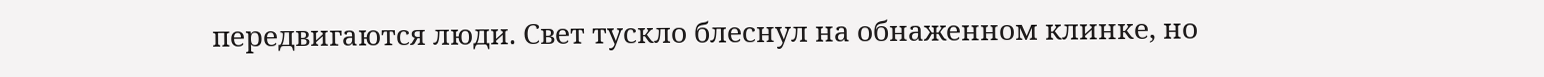передвигаются люди. Свет тускло блеснул на обнаженном клинке, но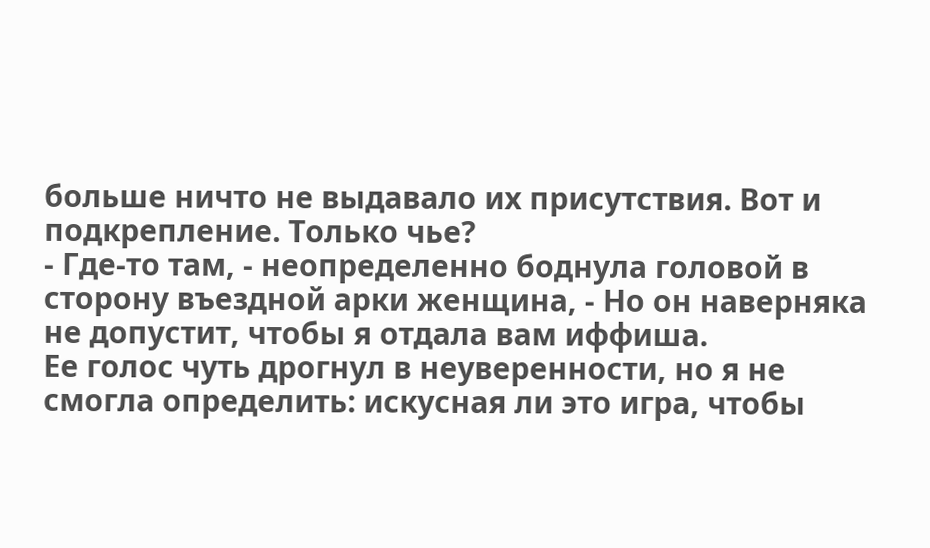больше ничто не выдавало их присутствия. Вот и подкрепление. Только чье?
- Где-то там, - неопределенно боднула головой в сторону въездной арки женщина, - Но он наверняка не допустит, чтобы я отдала вам иффиша.
Ее голос чуть дрогнул в неуверенности, но я не смогла определить: искусная ли это игра, чтобы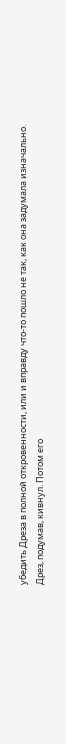убедить Дреза в полной откровенности, или и вправду что-то пошло не так, как она задумала изначально.
Дрез, подумав, кивнул. Потом его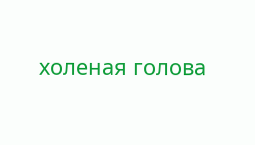холеная голова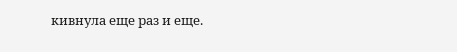кивнула еще раз и еще.